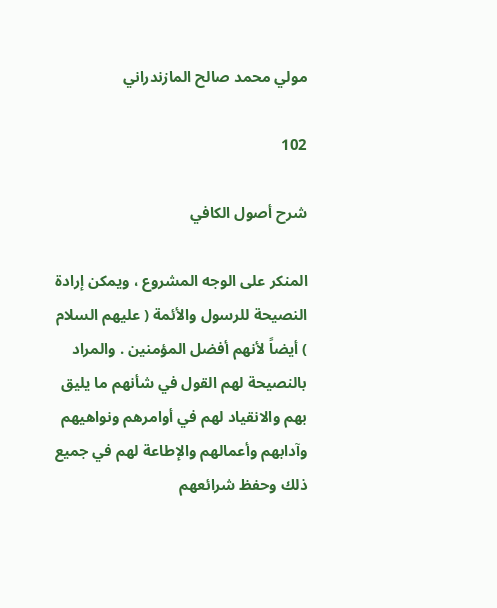مولي محمد صالح المازندراني

102

شرح أصول الكافي

المنكر على الوجه المشروع ، ويمكن إرادة النصيحة للرسول والأئمة ( عليهم السلام ) أيضاً لأنهم أفضل المؤمنين . والمراد بالنصيحة لهم القول في شأنهم ما يليق بهم والانقياد لهم في أوامرهم ونواهيهم وآدابهم وأعمالهم والإطاعة لهم في جميع ذلك وحفظ شرائعهم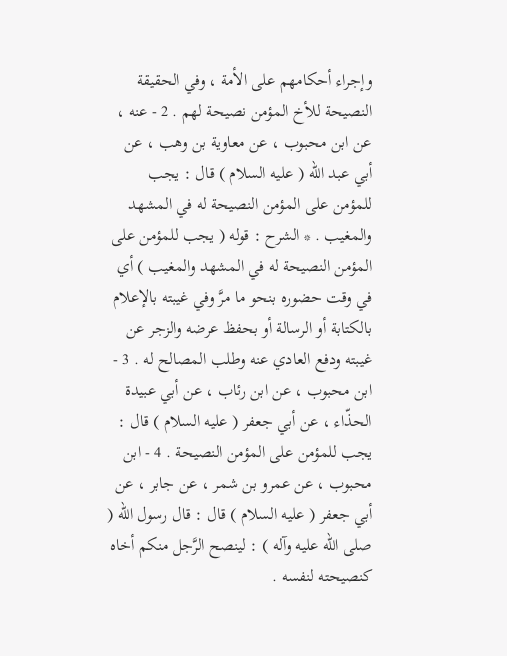وإجراء أحكامهم على الأمة ، وفي الحقيقة النصيحة للأخ المؤمن نصيحة لهم . 2 - عنه ، عن ابن محبوب ، عن معاوية بن وهب ، عن أبي عبد الله ( عليه السلام ) قال : يجب للمؤمن على المؤمن النصيحة له في المشهد والمغيب . * الشرح : قوله ( يجب للمؤمن على المؤمن النصيحة له في المشهد والمغيب ) أي في وقت حضوره بنحو ما مرَّ وفي غيبته بالإعلام بالكتابة أو الرسالة أو بحفظ عرضه والزجر عن غيبته ودفع العادي عنه وطلب المصالح له . 3 - ابن محبوب ، عن ابن رئاب ، عن أبي عبيدة الحذّاء ، عن أبي جعفر ( عليه السلام ) قال : يجب للمؤمن على المؤمن النصيحة . 4 - ابن محبوب ، عن عمرو بن شمر ، عن جابر ، عن أبي جعفر ( عليه السلام ) قال : قال رسول الله ( صلى الله عليه وآله ) : لينصح الرَّجل منكم أخاه كنصيحته لنفسه .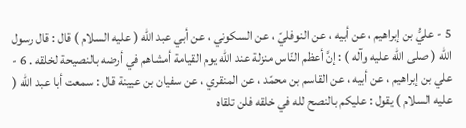5 - عليُّ بن إبراهيم ، عن أبيه ، عن النوفليّ ، عن السكوني ، عن أبي عبد الله ( عليه السلام ) قال : قال رسول الله ( صلى الله عليه وآله ) : إنَّ أعظم النّاس منزلة عند الله يوم القيامة أمشاهم في أرضه بالنصيحة لخلقه . 6 - علي بن إبراهيم ، عن أبيه ، عن القاسم بن محمّد ، عن المنقري ، عن سفيان بن عيينة قال : سمعت أبا عبد الله ( عليه السلام ) يقول : عليكم بالنصح لله في خلقه فلن تلقاه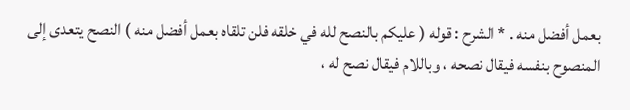بعمل أفضل منه . * الشرح : قوله ( عليكم بالنصح لله في خلقه فلن تلقاه بعمل أفضل منه ) النصح يتعدى إلى المنصوح بنفسه فيقال نصحه ، وباللام فيقال نصح له ،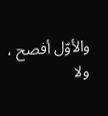والأوّل أفصح ، ولا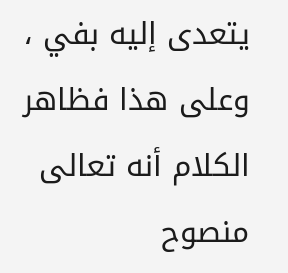يتعدى إليه بفي ، وعلى هذا فظاهر الكلام أنه تعالى منصوح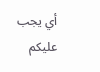أي يجب عليكم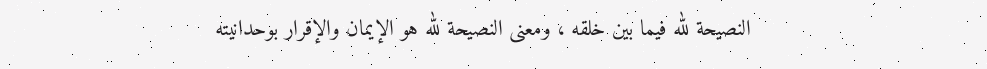النصيحة لله فيما بين خلقه ، ومعنى النصيحة لله هو الإيمان والإقرار بوحدانيته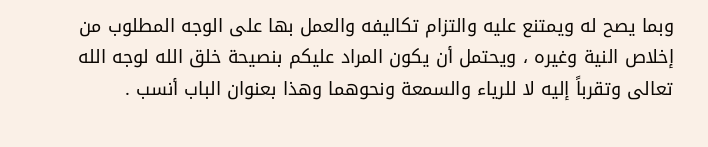وبما يصح له ويمتنع عليه والتزام تكاليفه والعمل بها على الوجه المطلوب من إخلاص النية وغيره ، ويحتمل أن يكون المراد عليكم بنصيحة خلق الله لوجه الله تعالى وتقرباً إليه لا للرياء والسمعة ونحوهما وهذا بعنوان الباب أنسب .